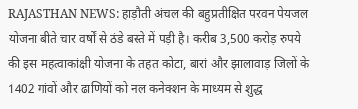RAJASTHAN NEWS: हाड़ौती अंचल की बहुप्रतीक्षित परवन पेयजल योजना बीते चार वर्षों से ठंडे बस्ते में पड़ी है। करीब 3,500 करोड़ रुपये की इस महत्वाकांक्षी योजना के तहत कोटा, बारां और झालावाड़ जिलों के 1402 गांवों और ढाणियों को नल कनेक्शन के माध्यम से शुद्ध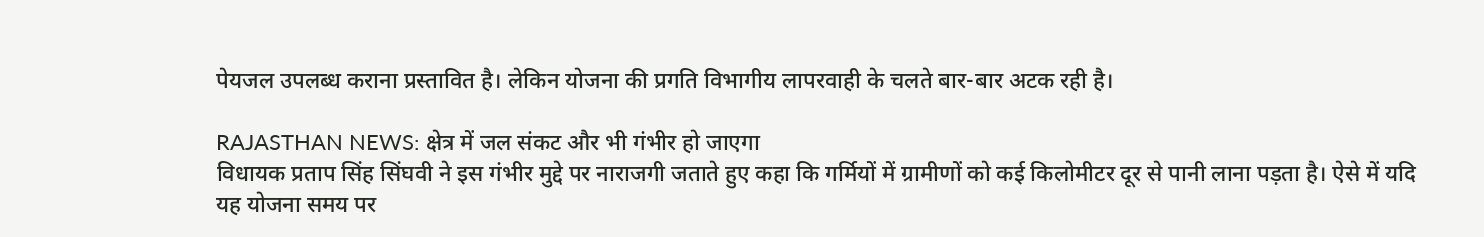पेयजल उपलब्ध कराना प्रस्तावित है। लेकिन योजना की प्रगति विभागीय लापरवाही के चलते बार-बार अटक रही है।

RAJASTHAN NEWS: क्षेत्र में जल संकट और भी गंभीर हो जाएगा
विधायक प्रताप सिंह सिंघवी ने इस गंभीर मुद्दे पर नाराजगी जताते हुए कहा कि गर्मियों में ग्रामीणों को कई किलोमीटर दूर से पानी लाना पड़ता है। ऐसे में यदि यह योजना समय पर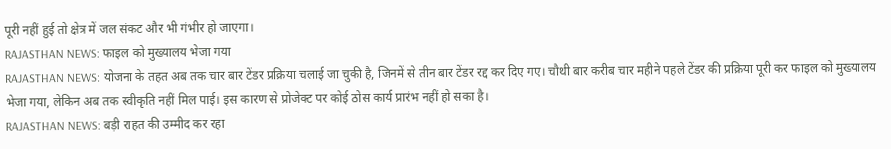पूरी नहीं हुई तो क्षेत्र में जल संकट और भी गंभीर हो जाएगा।
RAJASTHAN NEWS: फाइल को मुख्यालय भेजा गया
RAJASTHAN NEWS: योजना के तहत अब तक चार बार टेंडर प्रक्रिया चलाई जा चुकी है, जिनमें से तीन बार टेंडर रद्द कर दिए गए। चौथी बार करीब चार महीने पहले टेंडर की प्रक्रिया पूरी कर फाइल को मुख्यालय भेजा गया, लेकिन अब तक स्वीकृति नहीं मिल पाई। इस कारण से प्रोजेक्ट पर कोई ठोस कार्य प्रारंभ नहीं हो सका है।
RAJASTHAN NEWS: बड़ी राहत की उम्मीद कर रहा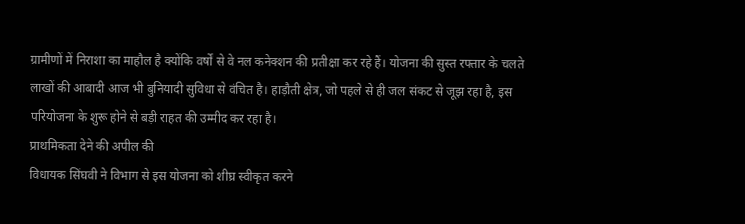ग्रामीणों में निराशा का माहौल है क्योंकि वर्षों से वे नल कनेक्शन की प्रतीक्षा कर रहे हैं। योजना की सुस्त रफ्तार के चलते लाखों की आबादी आज भी बुनियादी सुविधा से वंचित है। हाड़ौती क्षेत्र, जो पहले से ही जल संकट से जूझ रहा है, इस परियोजना के शुरू होने से बड़ी राहत की उम्मीद कर रहा है।
प्राथमिकता देने की अपील की
विधायक सिंघवी ने विभाग से इस योजना को शीघ्र स्वीकृत करने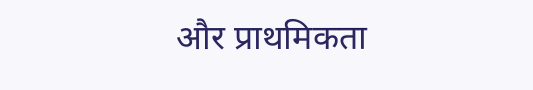और प्राथमिकता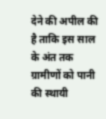देने की अपील की है ताकि इस साल के अंत तक ग्रामीणों को पानी की स्थायी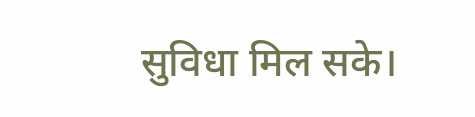सुविधा मिल सके।